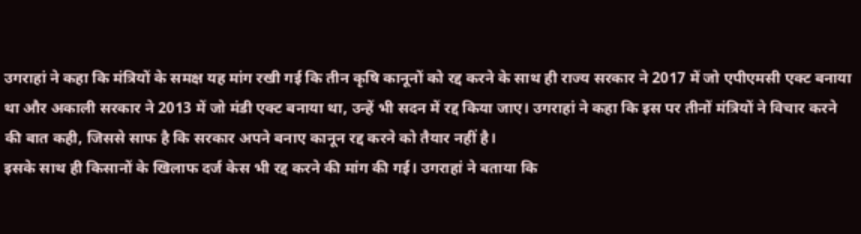उगराहां ने कहा कि मंत्रियों के समक्ष यह मांग रखी गई कि तीन कृषि कानूनों को रद्द करने के साथ ही राज्य सरकार ने 2017 में जो एपीएमसी एक्ट बनाया था और अकाली सरकार ने 2013 में जो मंडी एक्ट बनाया था, उन्हें भी सदन में रद्द किया जाए। उगराहां ने कहा कि इस पर तीनों मंत्रियों ने विचार करने की बात कही, जिससे साफ है कि सरकार अपने बनाए कानून रद्द करने को तैयार नहीं है।
इसके साथ ही किसानों के खिलाफ दर्ज केस भी रद्द करने की मांग की गई। उगराहां ने बताया कि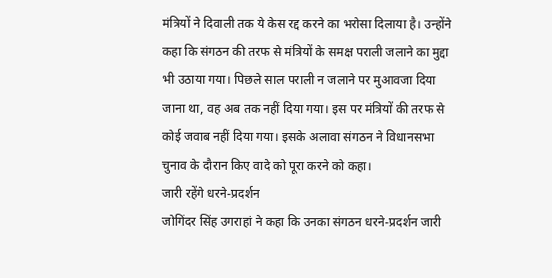मंत्रियों ने दिवाली तक ये केस रद्द करने का भरोसा दिलाया है। उन्होंने कहा कि संगठन की तरफ से मंत्रियों के समक्ष पराली जलाने का मुद्दा भी उठाया गया। पिछले साल पराली न जलाने पर मुआवजा दिया जाना था, वह अब तक नहीं दिया गया। इस पर मंत्रियों की तरफ से कोई जवाब नहीं दिया गया। इसके अलावा संगठन ने विधानसभा चुनाव के दौरान किए वादे को पूरा करने को कहा।
जारी रहेंगे धरने-प्रदर्शन
जोगिंदर सिंह उगराहां ने कहा कि उनका संगठन धरने-प्रदर्शन जारी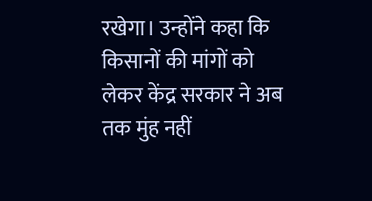रखेगा। उन्होंने कहा कि किसानों की मांगों को लेकर केंद्र सरकार ने अब तक मुंह नहीं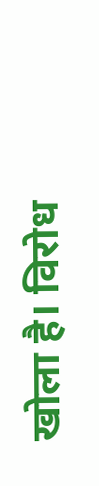खोला है। विरोध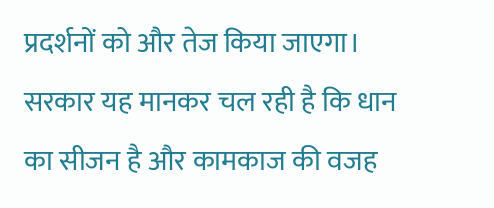प्रदर्शनों को और तेज किया जाएगा। सरकार यह मानकर चल रही है कि धान का सीजन है और कामकाज की वजह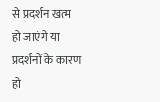से प्रदर्शन खत्म हो जाएंगे या प्रदर्शनों के कारण हो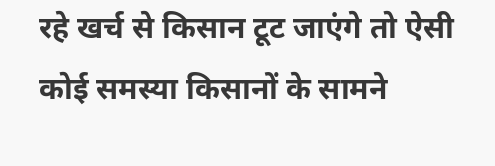रहे खर्च से किसान टूट जाएंगे तो ऐसी कोई समस्या किसानों के सामने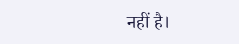नहीं है।